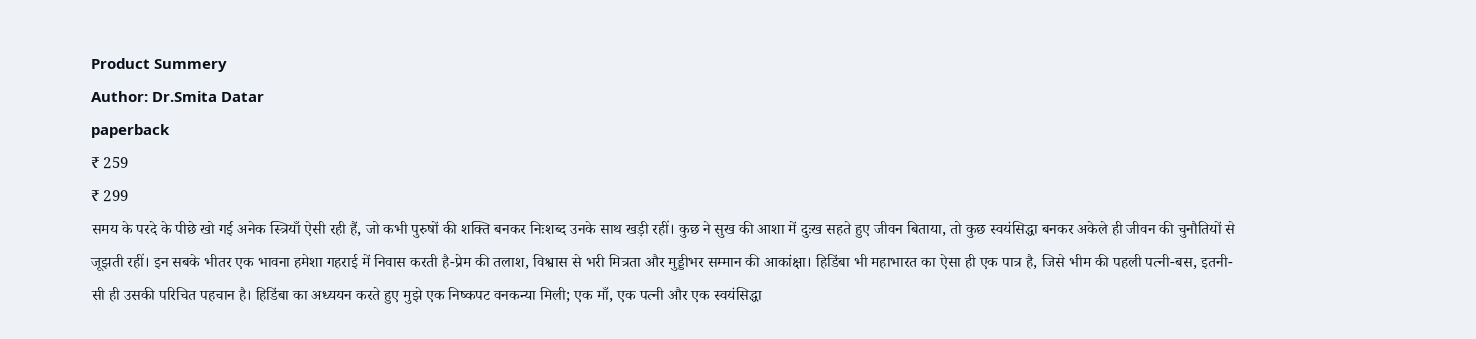Product Summery
Author: Dr.Smita Datar
paperback
₹ 259
₹ 299
समय के परदे के पीछे खो गई अनेक स्त्रियाँ ऐसी रही हैं, जो कभी पुरुषों की शक्ति बनकर निःशब्द उनके साथ खड़ी रहीं। कुछ ने सुख की आशा में दुःख सहते हुए जीवन बिताया, तो कुछ स्वयंसिद्धा बनकर अकेले ही जीवन की चुनौतियों से जूझती रहीं। इन सबके भीतर एक भावना हमेशा गहराई में निवास करती है-प्रेम की तलाश, विश्वास से भरी मित्रता और मुड्डीभर सम्मान की आकांक्षा। हिडिंबा भी महाभारत का ऐसा ही एक पात्र है, जिसे भीम की पहली पत्नी-बस, इतनी-सी ही उसकी परिचित पहचान है। हिडिंबा का अध्ययन करते हुए मुझे एक निष्कपट वनकन्या मिली; एक माँ, एक पत्नी और एक स्वयंसिद्धा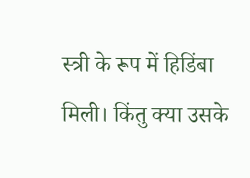स्त्री के रूप में हिडिंबा मिली। किंतु क्या उसके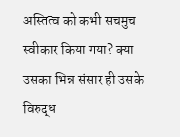अस्तित्व को कभी सचमुच स्वीकार किया गया? क्या उसका भिन्न संसार ही उसके विरुद्ध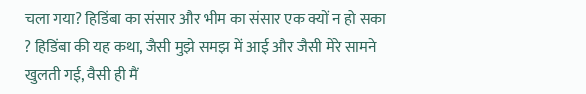चला गया? हिडिंबा का संसार और भीम का संसार एक क्यों न हो सका ? हिडिंबा की यह कथा, जैसी मुझे समझ में आई और जैसी मेरे सामने खुलती गई, वैसी ही मैं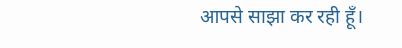आपसे साझा कर रही हूँ।